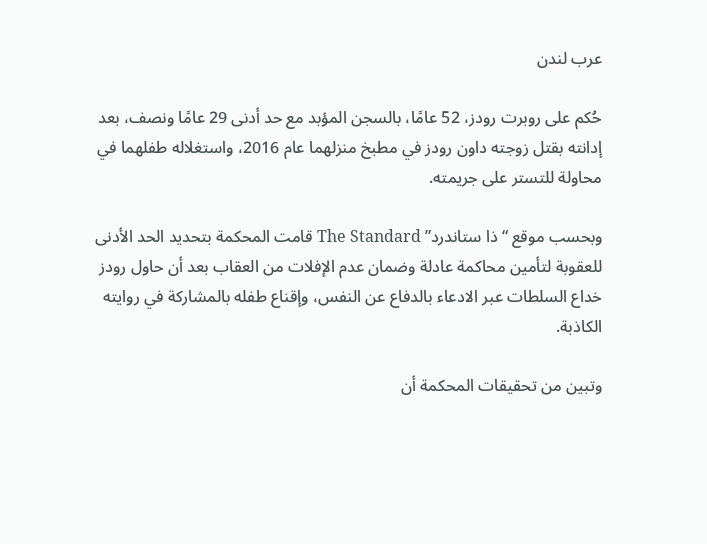عرب لندن

حُكم على روبرت رودز، 52 عامًا، بالسجن المؤبد مع حد أدنى 29 عامًا ونصف، بعد إدانته بقتل زوجته داون رودز في مطبخ منزلهما عام 2016، واستغلاله طفلهما في محاولة للتستر على جريمته.

وبحسب موقع “ذا ستاندرد” The Standard قامت المحكمة بتحديد الحد الأدنى للعقوبة لتأمين محاكمة عادلة وضمان عدم الإفلات من العقاب بعد أن حاول رودز خداع السلطات عبر الادعاء بالدفاع عن النفس، وإقناع طفله بالمشاركة في روايته الكاذبة.

وتبين من تحقيقات المحكمة أن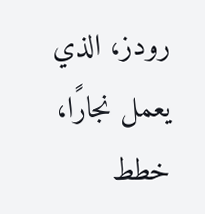رودز، الذي يعمل نجارًا، خطط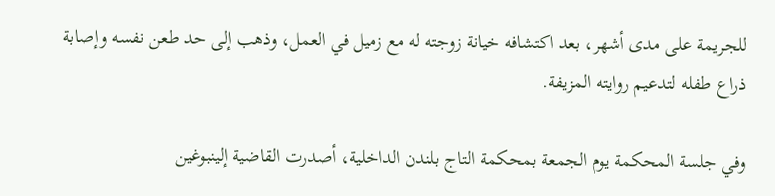للجريمة على مدى أشهر، بعد اكتشافه خيانة زوجته له مع زميل في العمل، وذهب إلى حد طعن نفسه وإصابة ذراع طفله لتدعيم روايته المزيفة.

وفي جلسة المحكمة يوم الجمعة بمحكمة التاج بلندن الداخلية، أصدرت القاضية إلينبوغين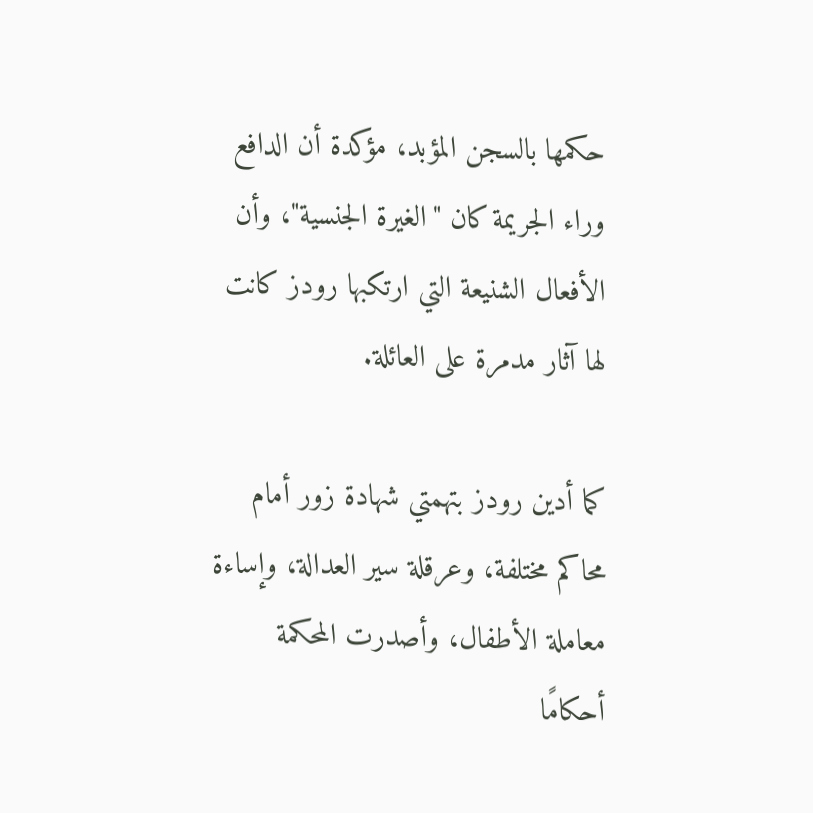حكمها بالسجن المؤبد، مؤكدة أن الدافع وراء الجريمة كان "الغيرة الجنسية"، وأن الأفعال الشنيعة التي ارتكبها رودز كانت لها آثار مدمرة على العائلة.

كما أدين رودز بتهمتي شهادة زور أمام محاكم مختلفة، وعرقلة سير العدالة، وإساءة معاملة الأطفال، وأصدرت المحكمة أحكامًا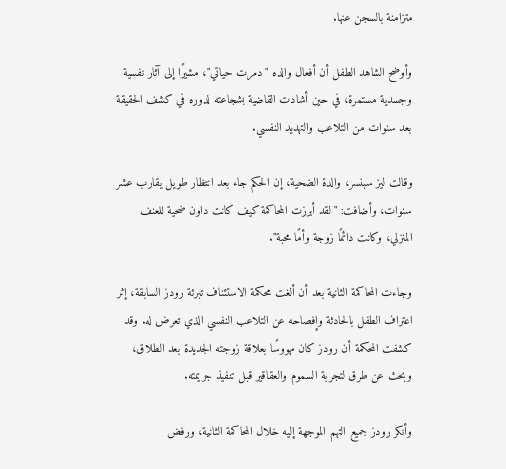متزامنة بالسجن عنها.

وأوضح الشاهد الطفل أن أفعال والده "دمرت حياتي"، مشيرًا إلى آثار نفسية وجسدية مستمرة، في حين أشادت القاضية بشجاعته لدوره في كشف الحقيقة بعد سنوات من التلاعب والتهديد النفسي.

وقالت ليز سبنسر، والدة الضحية، إن الحكم جاء بعد انتظار طويل يقارب عشر سنوات، وأضافت: "لقد أبرزت المحاكمة كيف كانت داون ضحية للعنف المنزلي، وكانت دائمًا زوجة وأمًا محبة".

وجاءت المحاكمة الثانية بعد أن ألغت محكمة الاستئناف تبرئة رودز السابقة، إثر اعتراف الطفل بالحادثة وإفصاحه عن التلاعب النفسي الذي تعرض له. وقد كشفت المحكمة أن رودز كان مهووسًا بعلاقة زوجته الجديدة بعد الطلاق، وبحث عن طرق لتجربة السموم والعقاقير قبل تنفيذ جريمته.

وأنكر رودز جميع التهم الموجهة إليه خلال المحاكمة الثانية، ورفض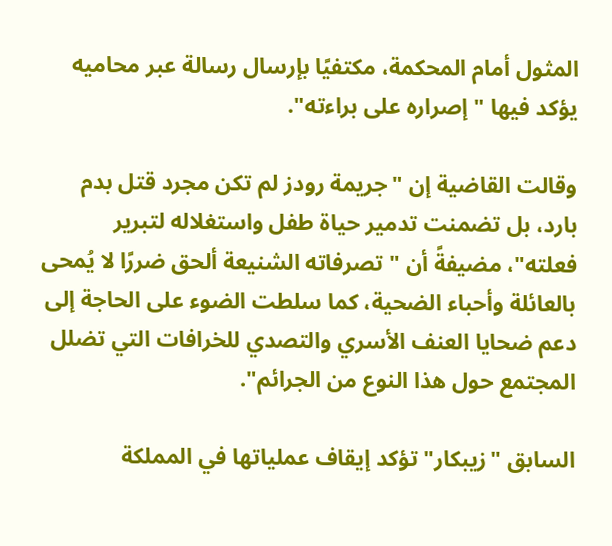المثول أمام المحكمة، مكتفيًا بإرسال رسالة عبر محاميه يؤكد فيها "إصراره على براءته".

وقالت القاضية إن "جريمة رودز لم تكن مجرد قتل بدم بارد، بل تضمنت تدمير حياة طفل واستغلاله لتبرير فعلته"، مضيفةً أن "تصرفاته الشنيعة ألحق ضررًا لا يُمحى بالعائلة وأحباء الضحية، كما سلطت الضوء على الحاجة إلى دعم ضحايا العنف الأسري والتصدي للخرافات التي تضلل المجتمع حول هذا النوع من الجرائم".

السابق "زيبكار" تؤكد إيقاف عملياتها في المملكة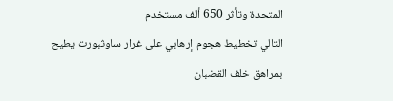المتحدة وتأثر 650 ألف مستخدم
التالي تخطيط هجوم إرهابي على غرار ساوثبورت يطيح بمراهق خلف القضبان